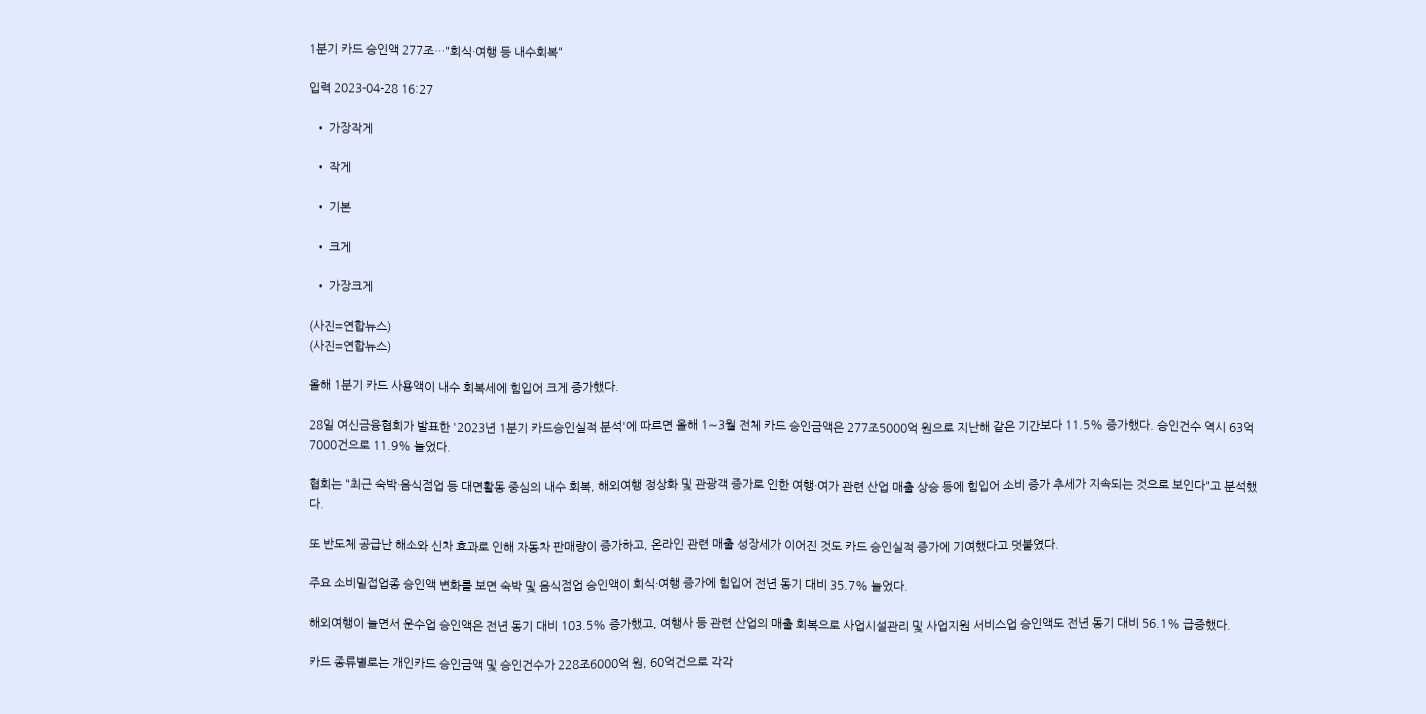1분기 카드 승인액 277조…"회식·여행 등 내수회복"

입력 2023-04-28 16:27

  • 가장작게

  • 작게

  • 기본

  • 크게

  • 가장크게

(사진=연합뉴스)
(사진=연합뉴스)

올해 1분기 카드 사용액이 내수 회복세에 힘입어 크게 증가했다.

28일 여신금융협회가 발표한 '2023년 1분기 카드승인실적 분석'에 따르면 올해 1∼3월 전체 카드 승인금액은 277조5000억 원으로 지난해 같은 기간보다 11.5% 증가했다. 승인건수 역시 63억7000건으로 11.9% 늘었다.

협회는 "최근 숙박·음식점업 등 대면활동 중심의 내수 회복, 해외여행 정상화 및 관광객 증가로 인한 여행·여가 관련 산업 매출 상승 등에 힘입어 소비 증가 추세가 지속되는 것으로 보인다"고 분석했다.

또 반도체 공급난 해소와 신차 효과로 인해 자동차 판매량이 증가하고, 온라인 관련 매출 성장세가 이어진 것도 카드 승인실적 증가에 기여했다고 덧붙였다.

주요 소비밀접업종 승인액 변화를 보면 숙박 및 음식점업 승인액이 회식·여행 증가에 힘입어 전년 동기 대비 35.7% 늘었다.

해외여행이 늘면서 운수업 승인액은 전년 동기 대비 103.5% 증가했고, 여행사 등 관련 산업의 매출 회복으로 사업시설관리 및 사업지원 서비스업 승인액도 전년 동기 대비 56.1% 급증했다.

카드 종류별로는 개인카드 승인금액 및 승인건수가 228조6000억 원, 60억건으로 각각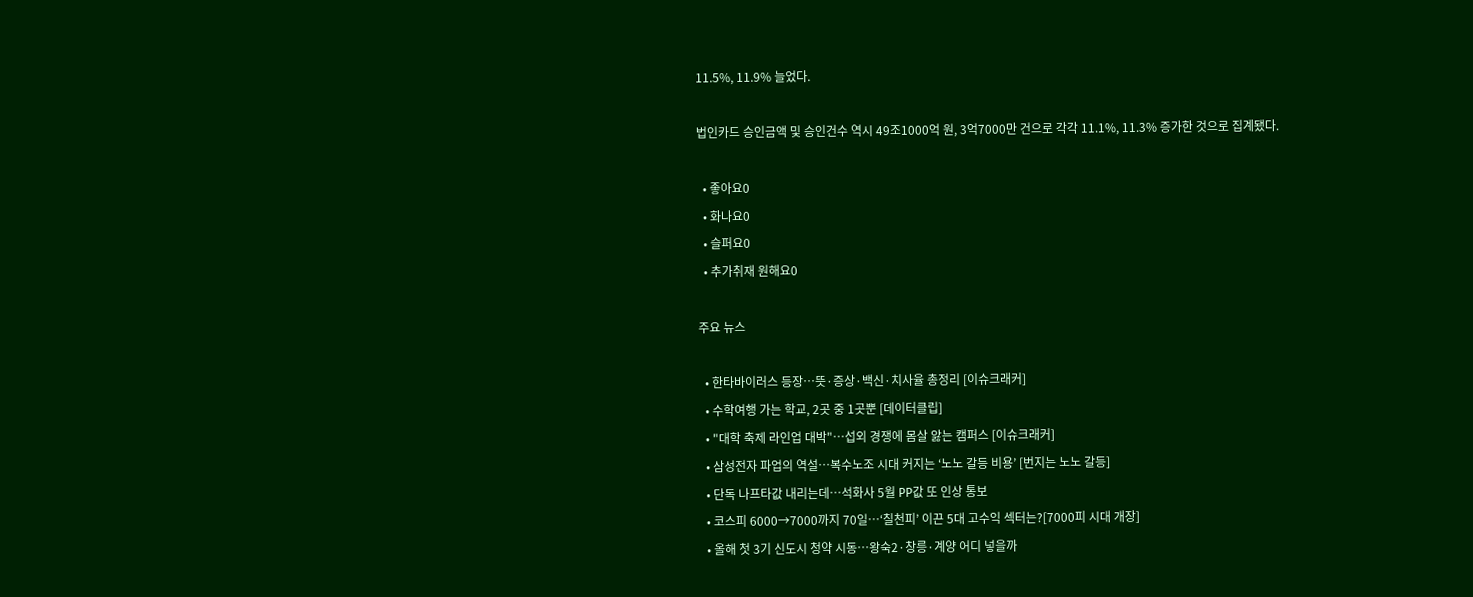11.5%, 11.9% 늘었다.

법인카드 승인금액 및 승인건수 역시 49조1000억 원, 3억7000만 건으로 각각 11.1%, 11.3% 증가한 것으로 집계됐다.

  • 좋아요0
  • 화나요0
  • 슬퍼요0
  • 추가취재 원해요0

주요 뉴스

  • 한타바이러스 등장…뜻·증상·백신·치사율 총정리 [이슈크래커]
  • 수학여행 가는 학교, 2곳 중 1곳뿐 [데이터클립]
  • "대학 축제 라인업 대박"⋯섭외 경쟁에 몸살 앓는 캠퍼스 [이슈크래커]
  • 삼성전자 파업의 역설…복수노조 시대 커지는 ‘노노 갈등 비용’ [번지는 노노 갈등]
  • 단독 나프타값 내리는데…석화사 5월 PP값 또 인상 통보
  • 코스피 6000→7000까지 70일⋯‘칠천피’ 이끈 5대 고수익 섹터는?[7000피 시대 개장]
  • 올해 첫 3기 신도시 청약 시동…왕숙2·창릉·계양 어디 넣을까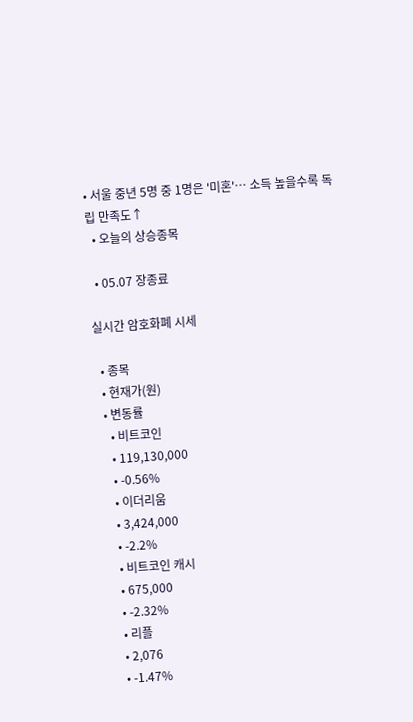• 서울 중년 5명 중 1명은 '미혼'… 소득 높을수록 독립 만족도↑
  • 오늘의 상승종목

  • 05.07 장종료

실시간 암호화폐 시세

  • 종목
  • 현재가(원)
  • 변동률
    • 비트코인
    • 119,130,000
    • -0.56%
    • 이더리움
    • 3,424,000
    • -2.2%
    • 비트코인 캐시
    • 675,000
    • -2.32%
    • 리플
    • 2,076
    • -1.47%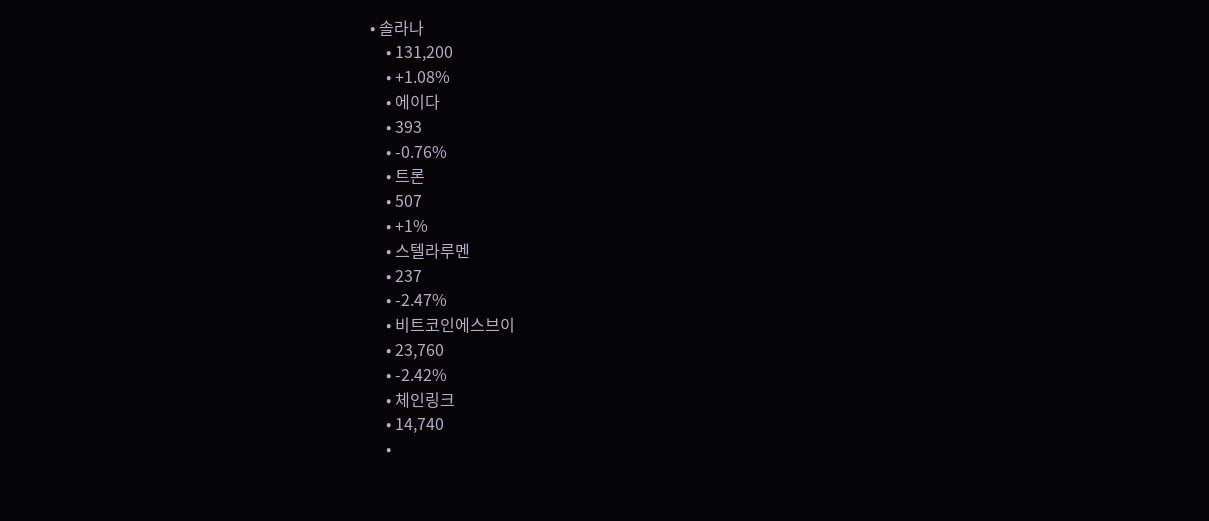• 솔라나
    • 131,200
    • +1.08%
    • 에이다
    • 393
    • -0.76%
    • 트론
    • 507
    • +1%
    • 스텔라루멘
    • 237
    • -2.47%
    • 비트코인에스브이
    • 23,760
    • -2.42%
    • 체인링크
    • 14,740
    •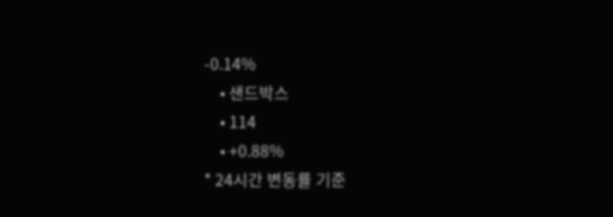-0.14%
    • 샌드박스
    • 114
    • +0.88%
* 24시간 변동률 기준